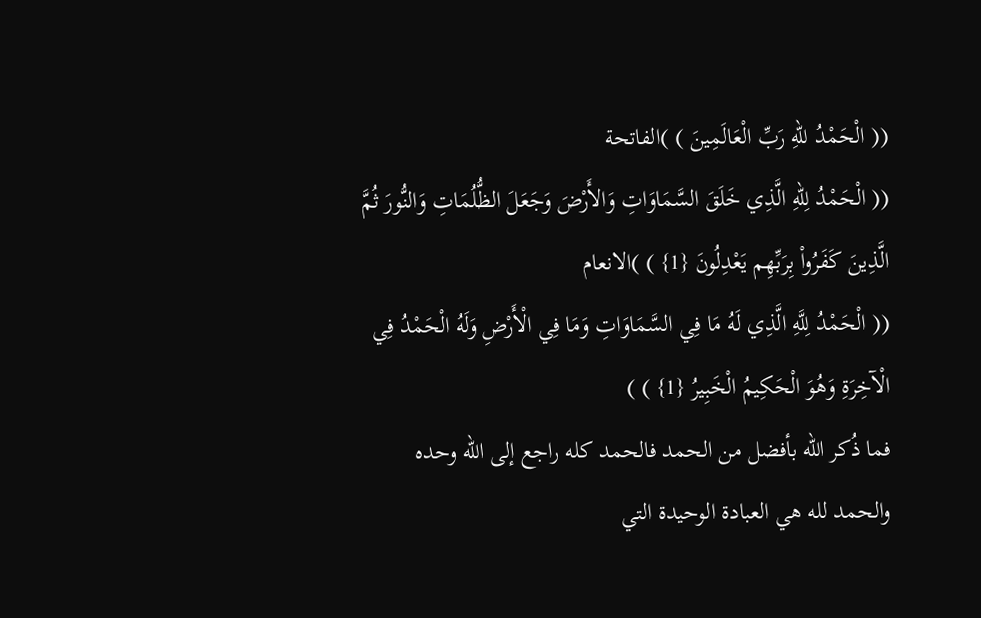(( الْحَمْدُ للّهِ رَبِّ الْعَالَمِينَ ) )الفاتحة
(( الْحَمْدُ لِلّهِ الَّذِي خَلَقَ السَّمَاوَاتِ وَالأَرْضَ وَجَعَلَ الظُّلُمَاتِ وَالنُّورَ ثُمَّ الَّذِينَ كَفَرُواْ بِرَبِّهِم يَعْدِلُونَ {1} ) )الانعام
(( الْحَمْدُ لِلَّهِ الَّذِي لَهُ مَا فِي السَّمَاوَاتِ وَمَا فِي الْأَرْضِ وَلَهُ الْحَمْدُ فِي الْآخِرَةِ وَهُوَ الْحَكِيمُ الْخَبِيرُ {1} ) )
فما ذُكر الله بأفضل من الحمد فالحمد كله راجع إلى الله وحده
والحمد لله هي العبادة الوحيدة التي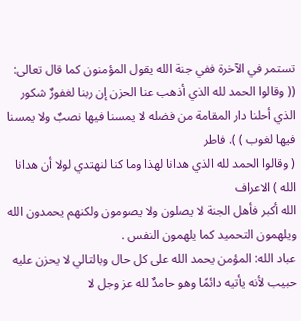تستمر في الآخرة ففي جنة الله يقول المؤمنون كما قال تعالى: (( وقالوا الحمد لله الذي أذهب عنا الحزن إن ربنا لغفورٌ شكور الذي أحلنا دار المقامة من فضله لا يمسنا فيها نصبٌ ولا يمسنا فيها لغوب ) ). فاطر
( وقالوا الحمد لله الذي هدانا لهذا وما كنا لنهتدي لولا أن هدانا الله ) الاعراف
الله أكبر فأهل الجنة لا يصلون ولا يصومون ولكنهم يحمدون الله ويلهمون التحميد كما يلهمون النفس .
عباد الله: المؤمن يحمد الله على كل حال وبالتالي لا يحزن عليه حبيب لأنه يأتيه دائمًا وهو حامدٌ لله عز وجل لا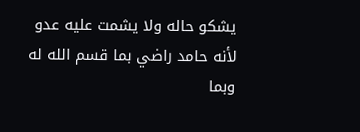يشكو حاله ولا يشمت عليه عدو لأنه حامد راضي بما قسم الله له وبما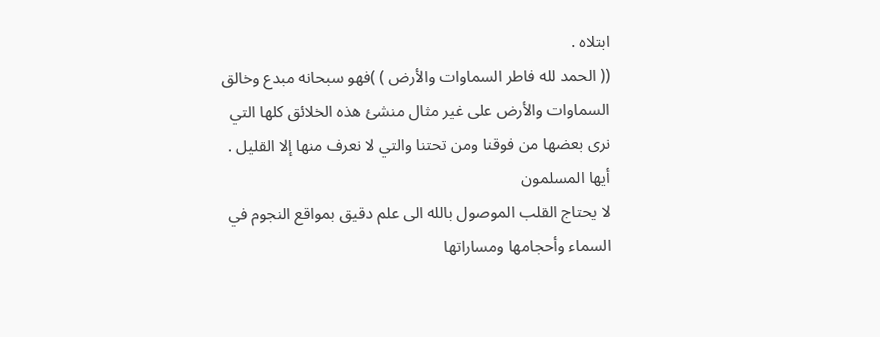ابتلاه .
(( الحمد لله فاطر السماوات والأرض ) )فهو سبحانه مبدع وخالق السماوات والأرض على غير مثال منشئ هذه الخلائق كلها التي نرى بعضها من فوقنا ومن تحتنا والتي لا نعرف منها إلا القليل .
أيها المسلمون
لا يحتاج القلب الموصول بالله الى علم دقيق بمواقع النجوم في السماء وأحجامها ومساراتها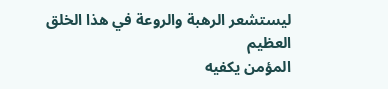ليستشعر الرهبة والروعة في هذا الخلق العظيم
المؤمن يكفيه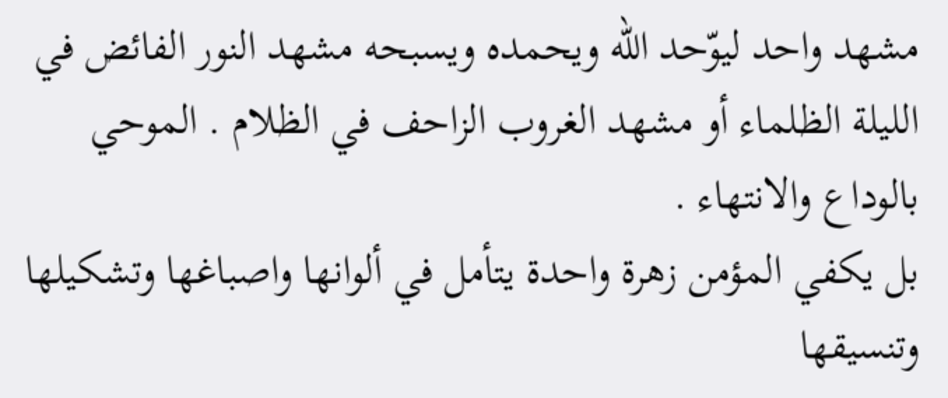مشهد واحد ليوّحد الله ويحمده ويسبحه مشهد النور الفائض في الليلة الظلماء أو مشهد الغروب الزاحف في الظلام . الموحي بالوداع والانتهاء .
بل يكفي المؤمن زهرة واحدة يتأمل في ألوانها واصباغها وتشكيلها وتنسيقها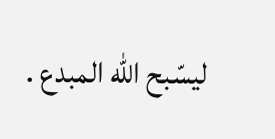ليسّبح الله المبدع .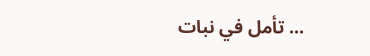... تأمل في نبات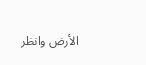الأرض وانظر